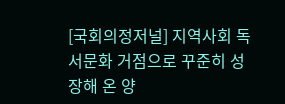[국회의정저널] 지역사회 독서문화 거점으로 꾸준히 성장해 온 양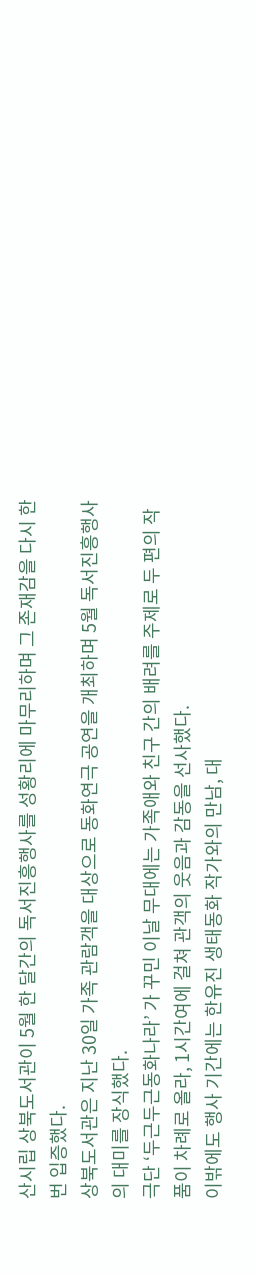산시립 상북도서관이 5월 한 달간의 독서진흥행사를 성황리에 마무리하며 그 존재감을 다시 한번 입증했다.
상북도서관은 지난 30일 가족 관람객을 대상으로 동화연극 공연을 개최하며 5월 독서진흥행사의 대미를 장식했다.
극단 ‘두근두근동화나라’ 가 꾸민 이날 무대에는 가족애와 친구 간의 배려를 주제로 두 편의 작품이 차례로 올라, 1시간여에 걸쳐 관객의 웃음과 감동을 선사했다.
이밖에도 행사 기간에는 한유진 생태동화 작가와의 만남, 대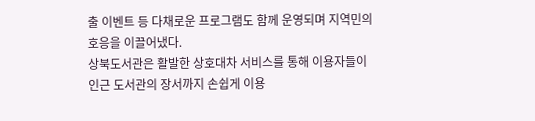출 이벤트 등 다채로운 프로그램도 함께 운영되며 지역민의 호응을 이끌어냈다.
상북도서관은 활발한 상호대차 서비스를 통해 이용자들이 인근 도서관의 장서까지 손쉽게 이용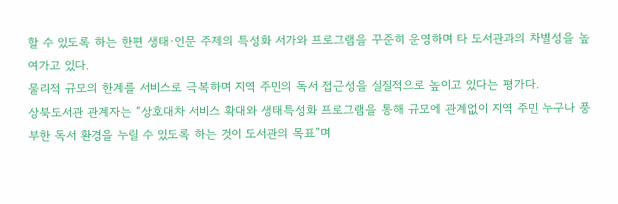할 수 있도록 하는 한편 생태·인문 주제의 특성화 서가와 프로그램을 꾸준히 운영하며 타 도서관과의 차별성을 높여가고 있다.
물리적 규모의 한계를 서비스로 극복하며 지역 주민의 독서 접근성을 실질적으로 높이고 있다는 평가다.
상북도서관 관계자는 “상호대차 서비스 확대와 생태특성화 프로그램을 통해 규모에 관계없이 지역 주민 누구나 풍부한 독서 환경을 누릴 수 있도록 하는 것이 도서관의 목표”며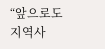“앞으로도 지역사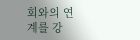회와의 연계를 강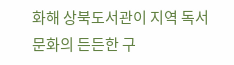화해 상북도서관이 지역 독서문화의 든든한 구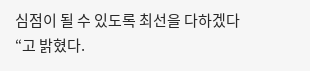심점이 될 수 있도록 최선을 다하겠다“고 밝혔다.